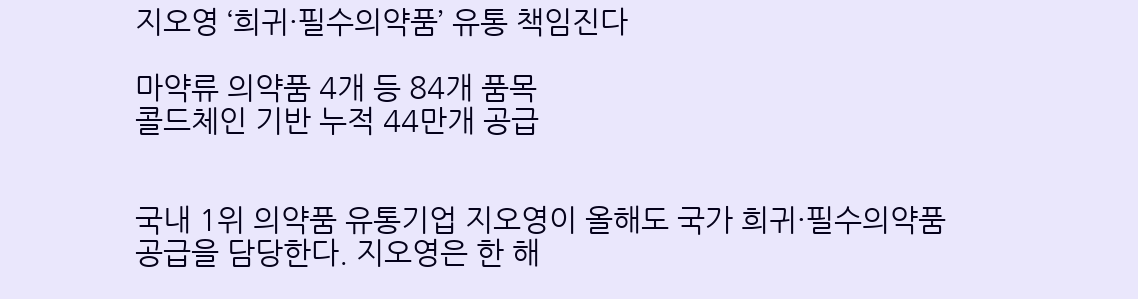지오영 ‘희귀·필수의약품’ 유통 책임진다

마약류 의약품 4개 등 84개 품목
콜드체인 기반 누적 44만개 공급


국내 1위 의약품 유통기업 지오영이 올해도 국가 희귀·필수의약품 공급을 담당한다. 지오영은 한 해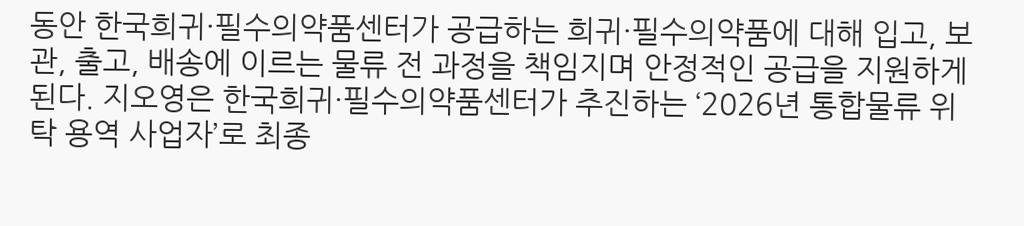동안 한국희귀·필수의약품센터가 공급하는 희귀·필수의약품에 대해 입고, 보관, 출고, 배송에 이르는 물류 전 과정을 책임지며 안정적인 공급을 지원하게 된다. 지오영은 한국희귀·필수의약품센터가 추진하는 ‘2026년 통합물류 위탁 용역 사업자’로 최종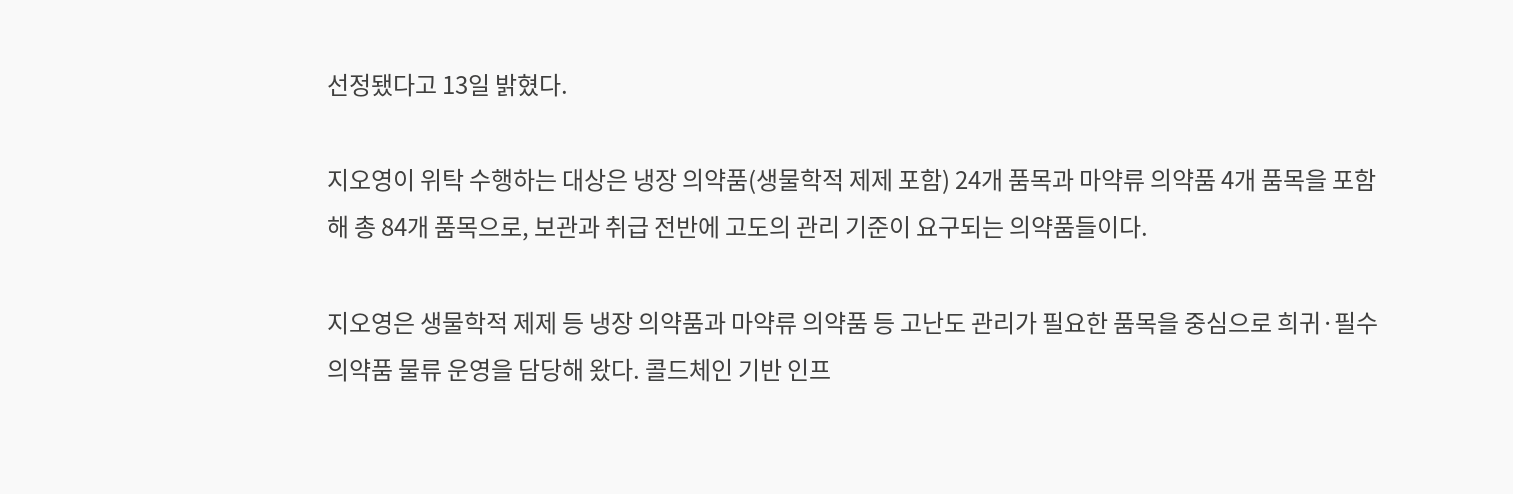선정됐다고 13일 밝혔다.

지오영이 위탁 수행하는 대상은 냉장 의약품(생물학적 제제 포함) 24개 품목과 마약류 의약품 4개 품목을 포함해 총 84개 품목으로, 보관과 취급 전반에 고도의 관리 기준이 요구되는 의약품들이다.

지오영은 생물학적 제제 등 냉장 의약품과 마약류 의약품 등 고난도 관리가 필요한 품목을 중심으로 희귀·필수의약품 물류 운영을 담당해 왔다. 콜드체인 기반 인프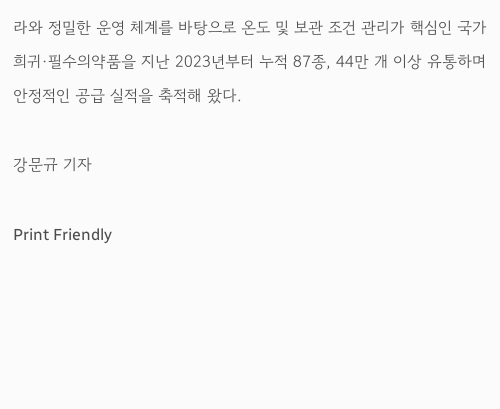라와 정밀한 운영 체계를 바탕으로 온도 및 보관 조건 관리가 핵심인 국가 희귀·필수의약품을 지난 2023년부터 누적 87종, 44만 개 이상 유통하며 안정적인 공급 실적을 축적해 왔다.

강문규 기자

Print Friendly